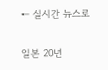← 실시간 뉴스로

일본 20년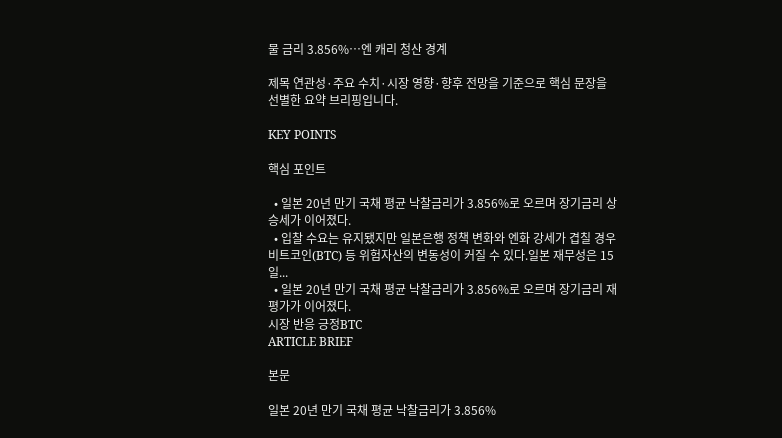물 금리 3.856%…엔 캐리 청산 경계

제목 연관성·주요 수치·시장 영향·향후 전망을 기준으로 핵심 문장을 선별한 요약 브리핑입니다.

KEY POINTS

핵심 포인트

  • 일본 20년 만기 국채 평균 낙찰금리가 3.856%로 오르며 장기금리 상승세가 이어졌다.
  • 입찰 수요는 유지됐지만 일본은행 정책 변화와 엔화 강세가 겹칠 경우 비트코인(BTC) 등 위험자산의 변동성이 커질 수 있다.일본 재무성은 15일...
  • 일본 20년 만기 국채 평균 낙찰금리가 3.856%로 오르며 장기금리 재평가가 이어졌다.
시장 반응 긍정BTC
ARTICLE BRIEF

본문

일본 20년 만기 국채 평균 낙찰금리가 3.856%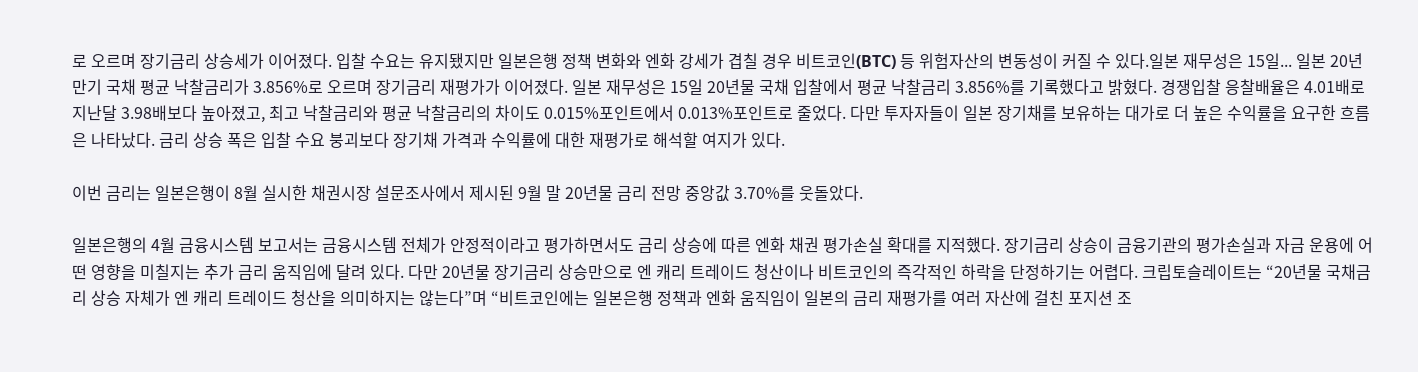로 오르며 장기금리 상승세가 이어졌다. 입찰 수요는 유지됐지만 일본은행 정책 변화와 엔화 강세가 겹칠 경우 비트코인(BTC) 등 위험자산의 변동성이 커질 수 있다.일본 재무성은 15일... 일본 20년 만기 국채 평균 낙찰금리가 3.856%로 오르며 장기금리 재평가가 이어졌다. 일본 재무성은 15일 20년물 국채 입찰에서 평균 낙찰금리 3.856%를 기록했다고 밝혔다. 경쟁입찰 응찰배율은 4.01배로 지난달 3.98배보다 높아졌고, 최고 낙찰금리와 평균 낙찰금리의 차이도 0.015%포인트에서 0.013%포인트로 줄었다. 다만 투자자들이 일본 장기채를 보유하는 대가로 더 높은 수익률을 요구한 흐름은 나타났다. 금리 상승 폭은 입찰 수요 붕괴보다 장기채 가격과 수익률에 대한 재평가로 해석할 여지가 있다.

이번 금리는 일본은행이 8월 실시한 채권시장 설문조사에서 제시된 9월 말 20년물 금리 전망 중앙값 3.70%를 웃돌았다.

일본은행의 4월 금융시스템 보고서는 금융시스템 전체가 안정적이라고 평가하면서도 금리 상승에 따른 엔화 채권 평가손실 확대를 지적했다. 장기금리 상승이 금융기관의 평가손실과 자금 운용에 어떤 영향을 미칠지는 추가 금리 움직임에 달려 있다. 다만 20년물 장기금리 상승만으로 엔 캐리 트레이드 청산이나 비트코인의 즉각적인 하락을 단정하기는 어렵다. 크립토슬레이트는 “20년물 국채금리 상승 자체가 엔 캐리 트레이드 청산을 의미하지는 않는다”며 “비트코인에는 일본은행 정책과 엔화 움직임이 일본의 금리 재평가를 여러 자산에 걸친 포지션 조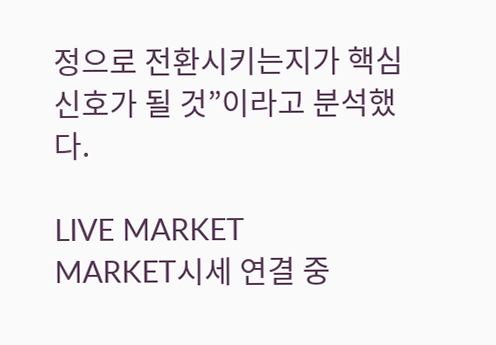정으로 전환시키는지가 핵심 신호가 될 것”이라고 분석했다.

LIVE MARKET
MARKET시세 연결 중